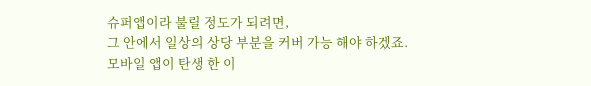슈퍼앱이라 불릴 정도가 되려면,
그 안에서 일상의 상당 부분을 커버 가능 해야 하겠죠.
모바일 앱이 탄생 한 이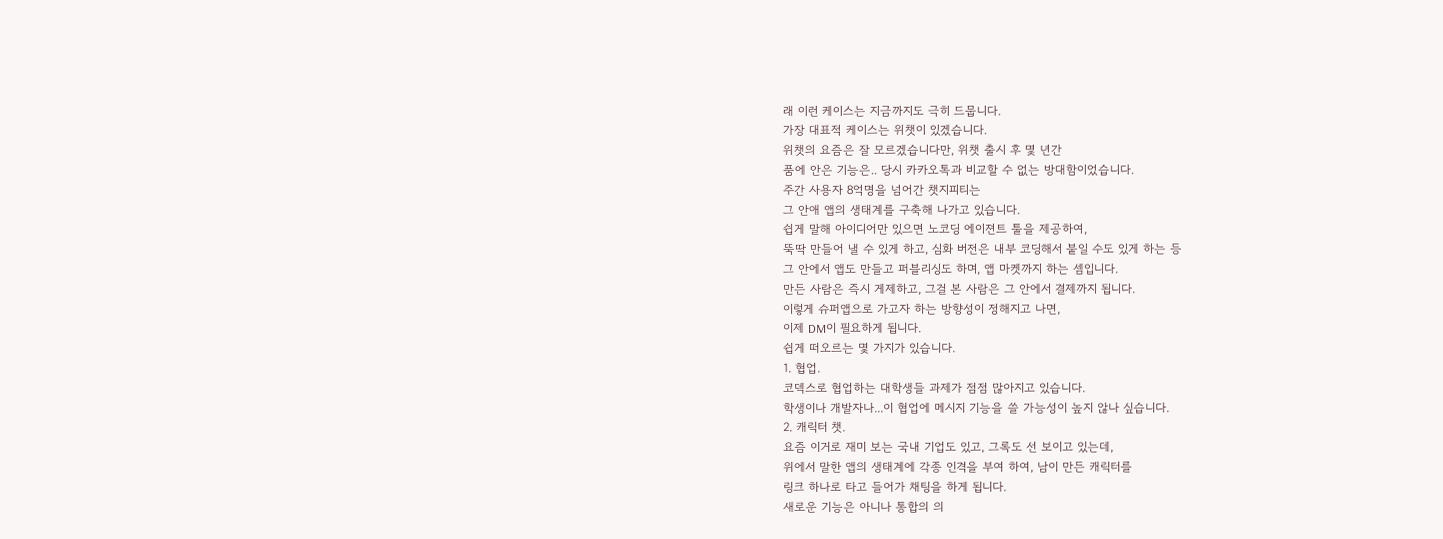래 이런 케이스는 지금까지도 극히 드뭅니다.
가장 대표적 케이스는 위챗이 있겠습니다.
위챗의 요즘은 잘 모르겠습니다만, 위챗 출시 후 몇 년간
품에 안은 기능은.. 당시 카카오톡과 비교할 수 없는 방대함이었습니다.
주간 사용자 8억명을 넘어간 챗지피티는
그 안애 앱의 생태계를 구축해 나가고 있습니다.
쉽게 말해 아이디어만 있으면 노코딩 에이젼트 툴을 제공하여,
뚝딱 만들어 낼 수 있게 하고, 심화 버전은 내부 코딩해서 붙일 수도 있게 하는 등
그 안에서 앱도 만들고 퍼블리싱도 하며, 앱 마켓까지 하는 셈입니다.
만든 사람은 즉시 게제하고, 그걸 본 사람은 그 안에서 결제까지 됩니다.
이렇게 슈퍼앱으로 가고자 하는 방향성이 정해지고 나면,
이제 DM이 필요하게 됩니다.
쉽게 떠오르는 몇 가지가 있습니다.
1. 협업.
코덱스로 협업하는 대학생들 과제가 점점 많아지고 있습니다.
학생이나 개발자나...이 협업에 메시지 기능을 쓸 가능성이 높지 않나 싶습니다.
2. 캐릭터 챗.
요즘 이거로 재미 보는 국내 기업도 있고, 그록도 선 보이고 있는데,
위에서 말한 앱의 생태계에 각종 인격을 부여 하여, 남이 만든 캐릭터를
링크 하나로 타고 들어가 채팅을 하게 됩니다.
새로운 기능은 아니나 통합의 의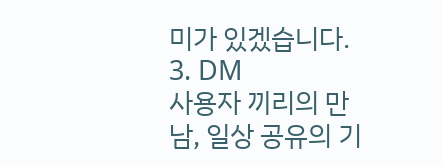미가 있겠습니다.
3. DM
사용자 끼리의 만남, 일상 공유의 기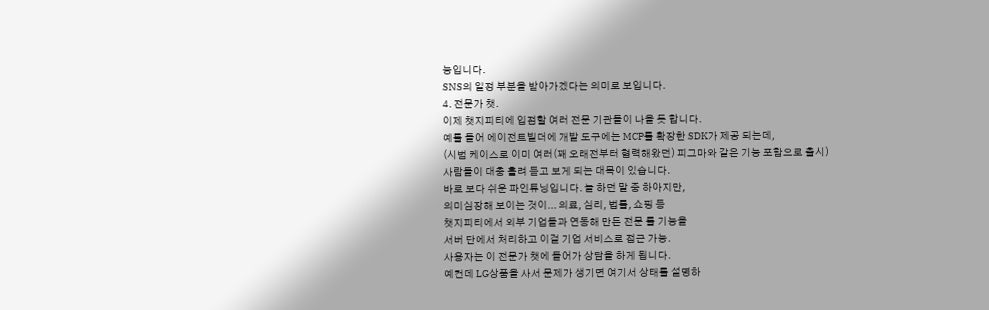능입니다.
SNS의 일정 부분을 받아가겠다는 의미로 보입니다.
4. 전문가 챗.
이제 챗지피티에 입점할 여러 전문 기관들이 나올 듯 합니다.
예를 들어 에이전트빌더에 개발 도구에는 MCP를 확장한 SDK가 제공 되는데,
(시범 케이스로 이미 여러(꽤 오래전부터 협력해왔던) 피그마와 같은 기능 포함으로 출시)
사람들이 대충 흘려 듣고 보게 되는 대목이 있습니다.
바로 보다 쉬운 파인튜닝입니다. 늘 하던 말 중 하아지만,
의미심장해 보이는 것이... 의료, 심리, 법률, 쇼핑 등
챗지피티에서 외부 기업들과 연동해 만든 전문 툴 기능을
서버 단에서 처리하고 이걸 기업 서비스로 접근 가능.
사용자는 이 전문가 챗에 들어가 상담을 하게 됩니다.
예컨데 LG상품을 사서 문제가 생기면 여기서 상태를 설명하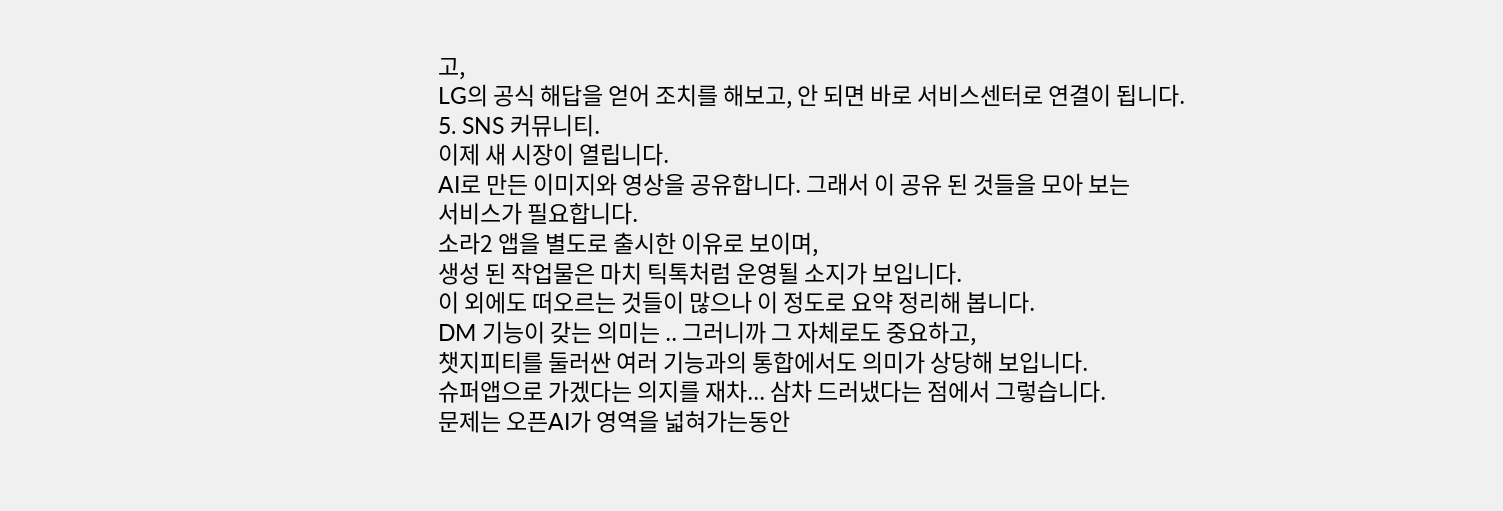고,
LG의 공식 해답을 얻어 조치를 해보고, 안 되면 바로 서비스센터로 연결이 됩니다.
5. SNS 커뮤니티.
이제 새 시장이 열립니다.
AI로 만든 이미지와 영상을 공유합니다. 그래서 이 공유 된 것들을 모아 보는
서비스가 필요합니다.
소라2 앱을 별도로 출시한 이유로 보이며,
생성 된 작업물은 마치 틱톡처럼 운영될 소지가 보입니다.
이 외에도 떠오르는 것들이 많으나 이 정도로 요약 정리해 봅니다.
DM 기능이 갖는 의미는 .. 그러니까 그 자체로도 중요하고,
챗지피티를 둘러싼 여러 기능과의 통합에서도 의미가 상당해 보입니다.
슈퍼앱으로 가겠다는 의지를 재차... 삼차 드러냈다는 점에서 그렇습니다.
문제는 오픈AI가 영역을 넓혀가는동안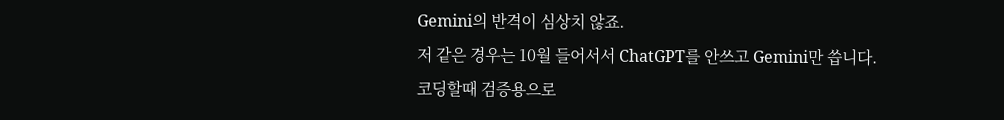Gemini의 반격이 심상치 않죠.
저 같은 경우는 10월 들어서서 ChatGPT를 안쓰고 Gemini만 씁니다.
코딩할때 검증용으로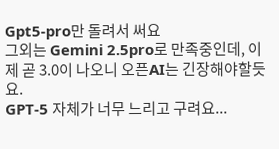Gpt5-pro만 돌려서 써요
그외는 Gemini 2.5pro로 만족중인데, 이제 곧 3.0이 나오니 오픈AI는 긴장해야할듯요.
GPT-5 자체가 너무 느리고 구려요...